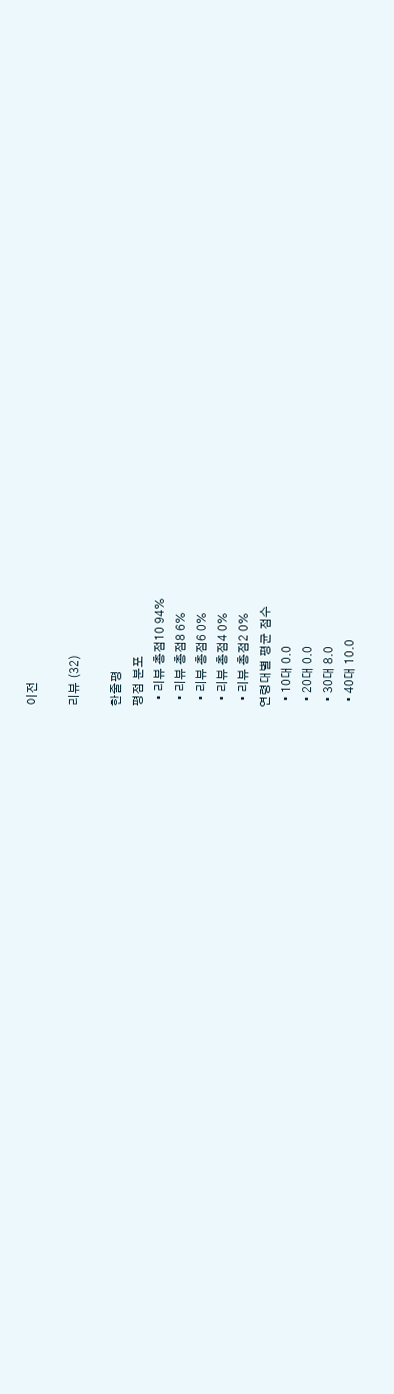이전

리뷰 (32)

한줄평
평점 분포
  • 리뷰 총점10 94%
  • 리뷰 총점8 6%
  • 리뷰 총점6 0%
  • 리뷰 총점4 0%
  • 리뷰 총점2 0%
연령대별 평균 점수
  • 10대 0.0
  • 20대 0.0
  • 30대 8.0
  • 40대 10.0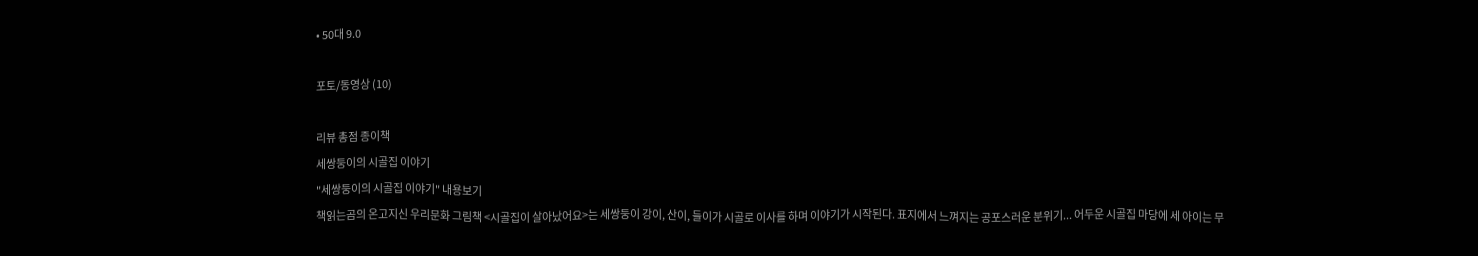• 50대 9.0

포토/동영상 (10)

리뷰 총점 종이책
세쌍둥이의 시골집 이야기
"세쌍둥이의 시골집 이야기" 내용보기
책읽는곰의 온고지신 우리문화 그림책 <시골집이 살아났어요>는 세쌍둥이 강이, 산이, 들이가 시골로 이사를 하며 이야기가 시작된다. 표지에서 느껴지는 공포스러운 분위기... 어두운 시골집 마당에 세 아이는 무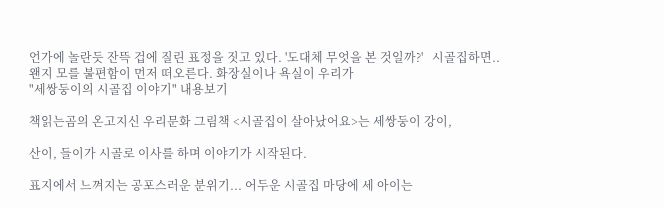언가에 놀란듯 잔뜩 겁에 질린 표정을 짓고 있다. '도대체 무엇을 본 것일까?'   시골집하면.. 왠지 모를 불편함이 먼저 떠오른다. 화장실이나 욕실이 우리가
"세쌍둥이의 시골집 이야기" 내용보기

책읽는곰의 온고지신 우리문화 그림책 <시골집이 살아났어요>는 세쌍둥이 강이,

산이, 들이가 시골로 이사를 하며 이야기가 시작된다.

표지에서 느껴지는 공포스러운 분위기... 어두운 시골집 마당에 세 아이는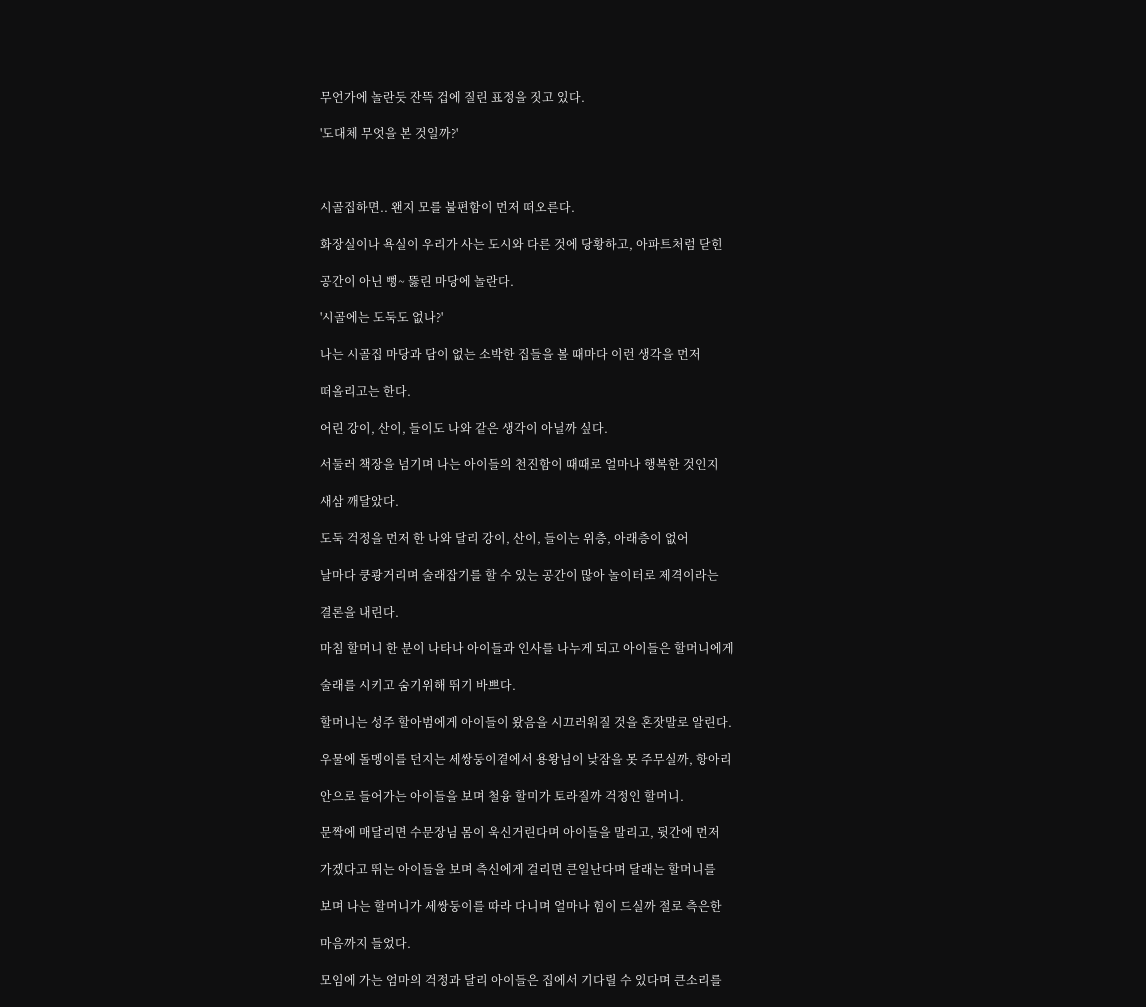무언가에 놀란듯 잔뜩 겁에 질린 표정을 짓고 있다.

'도대체 무엇을 본 것일까?'



시골집하면.. 왠지 모를 불편함이 먼저 떠오른다.

화장실이나 욕실이 우리가 사는 도시와 다른 것에 당황하고, 아파트처럼 닫힌

공간이 아닌 뻥~ 뚫린 마당에 놀란다.

'시골에는 도둑도 없나?'

나는 시골집 마당과 담이 없는 소박한 집들을 볼 때마다 이런 생각을 먼저

떠올리고는 한다.

어린 강이, 산이, 들이도 나와 같은 생각이 아닐까 싶다.

서둘러 책장을 넘기며 나는 아이들의 천진함이 때때로 얼마나 행복한 것인지

새삼 깨달았다.

도둑 걱정을 먼저 한 나와 달리 강이, 산이, 들이는 위층, 아래층이 없어

날마다 쿵쾅거리며 술래잡기를 할 수 있는 공간이 많아 놀이터로 제격이라는

결론을 내린다.

마침 할머니 한 분이 나타나 아이들과 인사를 나누게 되고 아이들은 할머니에게

술래를 시키고 숨기위해 뛰기 바쁘다.

할머니는 성주 할아범에게 아이들이 왔음을 시끄러워질 것을 혼잣말로 알린다.

우물에 돌멩이를 던지는 세쌍둥이곁에서 용왕님이 낮잠을 못 주무실까, 항아리

안으로 들어가는 아이들을 보며 철융 할미가 토라질까 걱정인 할머니.

문짝에 매달리면 수문장님 몸이 욱신거린다며 아이들을 말리고, 뒷간에 먼저

가겠다고 뛰는 아이들을 보며 측신에게 걸리면 큰일난다며 달래는 할머니를

보며 나는 할머니가 세쌍둥이를 따라 다니며 얼마나 힘이 드실까 절로 측은한

마음까지 들었다.

모임에 가는 엄마의 걱정과 달리 아이들은 집에서 기다릴 수 있다며 큰소리를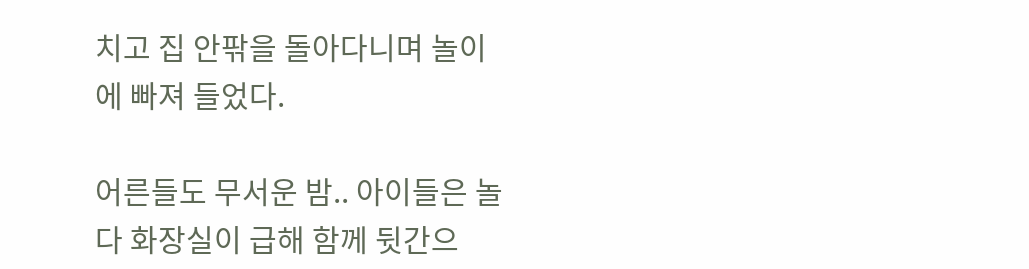치고 집 안팎을 돌아다니며 놀이에 빠져 들었다.

어른들도 무서운 밤.. 아이들은 놀다 화장실이 급해 함께 뒷간으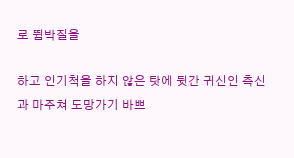로 뜀박질을

하고 인기척을 하지 않은 탓에 뒷간 귀신인 측신과 마주쳐 도망가기 바쁘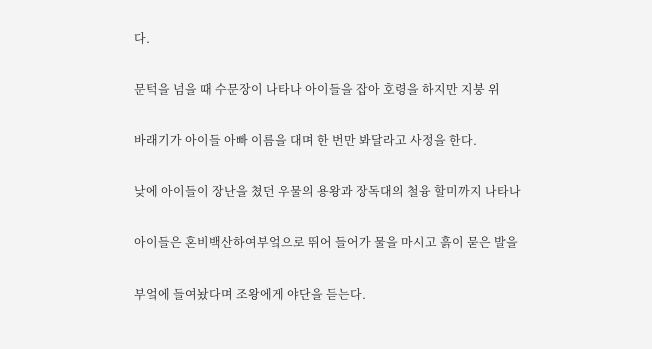다.

문턱을 넘을 때 수문장이 나타나 아이들을 잡아 호령을 하지만 지붕 위

바래기가 아이들 아빠 이름을 대며 한 번만 봐달라고 사정을 한다.

낮에 아이들이 장난을 쳤던 우물의 용왕과 장독대의 철융 할미까지 나타나

아이들은 혼비백산하여부엌으로 뛰어 들어가 물을 마시고 흙이 묻은 발을

부엌에 들여놨다며 조왕에게 야단을 듣는다.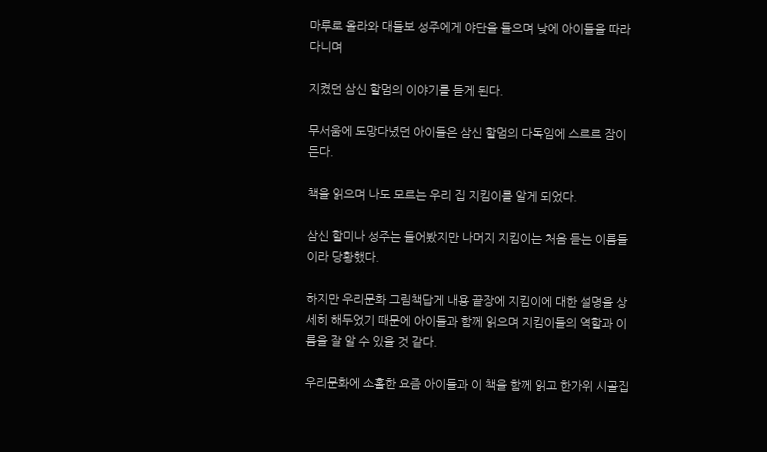마루로 올라와 대들보 성주에게 야단을 들으며 낮에 아이들을 따라 다니며

지켰던 삼신 할멈의 이야기를 듣게 된다.

무서움에 도망다녔던 아이들은 삼신 할멈의 다독임에 스르르 잠이 든다.

책을 읽으며 나도 모르는 우리 집 지킴이를 알게 되었다.

삼신 할미나 성주는 들어봤지만 나머지 지킴이는 처음 듣는 이름들이라 당황했다.

하지만 우리문화 그림책답게 내용 끝장에 지킴이에 대한 설명을 상세히 해두었기 때문에 아이들과 함께 읽으며 지킴이들의 역할과 이름을 잘 알 수 있을 것 같다.

우리문화에 소홀한 요즘 아이들과 이 책을 함께 읽고 한가위 시골집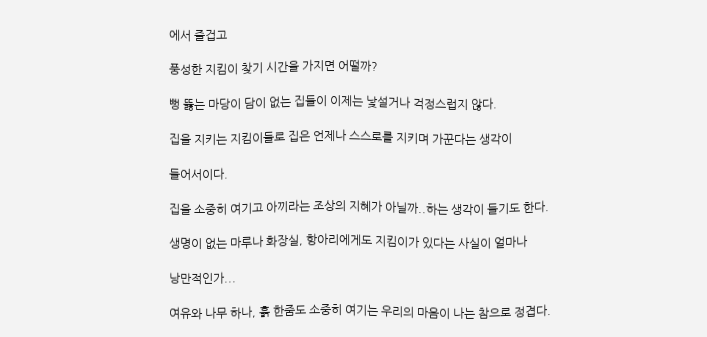에서 즐겁고

풍성한 지킴이 찾기 시간을 가지면 어떨까?

뻥 뚫는 마당이 담이 없는 집들이 이제는 낯설거나 걱정스럽지 않다.

집을 지키는 지킴이들로 집은 언제나 스스로를 지키며 가꾼다는 생각이

들어서이다.

집을 소중히 여기고 아끼라는 조상의 지혜가 아닐까..하는 생각이 들기도 한다.

생명이 없는 마루나 화장실, 항아리에게도 지킴이가 있다는 사실이 얼마나

낭만적인가...

여유와 나무 하나, 흙 한줌도 소중히 여기는 우리의 마음이 나는 참으로 정겹다.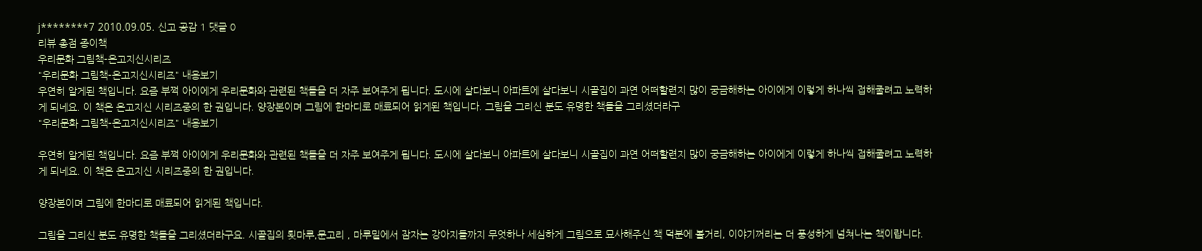j********7 2010.09.05. 신고 공감 1 댓글 0
리뷰 총점 종이책
우리문화 그림책-온고지신시리즈
"우리문화 그림책-온고지신시리즈" 내용보기
우연히 알게된 책입니다. 요즘 부쩍 아이에게 우리문화와 관련된 책들을 더 자주 보여주게 됩니다. 도시에 살다보니 아파트에 살다보니 시골집이 과연 어떠할련지 많이 궁금해하는 아이에게 이렇게 하나씩 접해줄려고 노력하게 되네요. 이 책은 온고지신 시리즈중의 한 권입니다. 양장본이며 그림에 한마디로 매료되어 읽게된 책입니다. 그림을 그리신 분도 유명한 책들을 그리셨더라구
"우리문화 그림책-온고지신시리즈" 내용보기

우연히 알게된 책입니다. 요즘 부쩍 아이에게 우리문화와 관련된 책들을 더 자주 보여주게 됩니다. 도시에 살다보니 아파트에 살다보니 시골집이 과연 어떠할련지 많이 궁금해하는 아이에게 이렇게 하나씩 접해줄려고 노력하게 되네요. 이 책은 온고지신 시리즈중의 한 권입니다.

양장본이며 그림에 한마디로 매료되어 읽게된 책입니다.

그림을 그리신 분도 유명한 책들을 그리셨더라구요. 시골집의 툇마루,문고리 , 마루밑에서 잠자는 강아지들까지 무엇하나 세심하게 그림으로 묘사해주신 책 덕분에 볼거리, 이야기꺼리는 더 풍성하게 넘쳐나는 책이랍니다.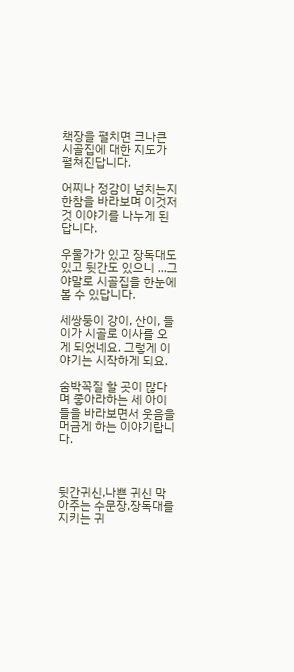책장을 펼치면 크나큰 시골집에 대한 지도가 펼쳐진답니다.

어찌나 정감이 넘치는지 한참을 바라보며 이것저것 이야기를 나누게 된답니다.

우물가가 있고 장독대도 있고 뒷간도 있으니 ...그야말로 시골집을 한눈에 볼 수 있답니다.

세쌍둥이 강이, 산이, 들이가 시골로 이사를 오게 되었네요. 그렇게 이야기는 시작하게 되요.

숨박꼭질 할 곳이 많다며 좋아라하는 세 아이들을 바라보면서 웃음을 머금게 하는 이야기랍니다.



뒷간귀신,나쁜 귀신 막아주는 수문장,장독대를 지키는 귀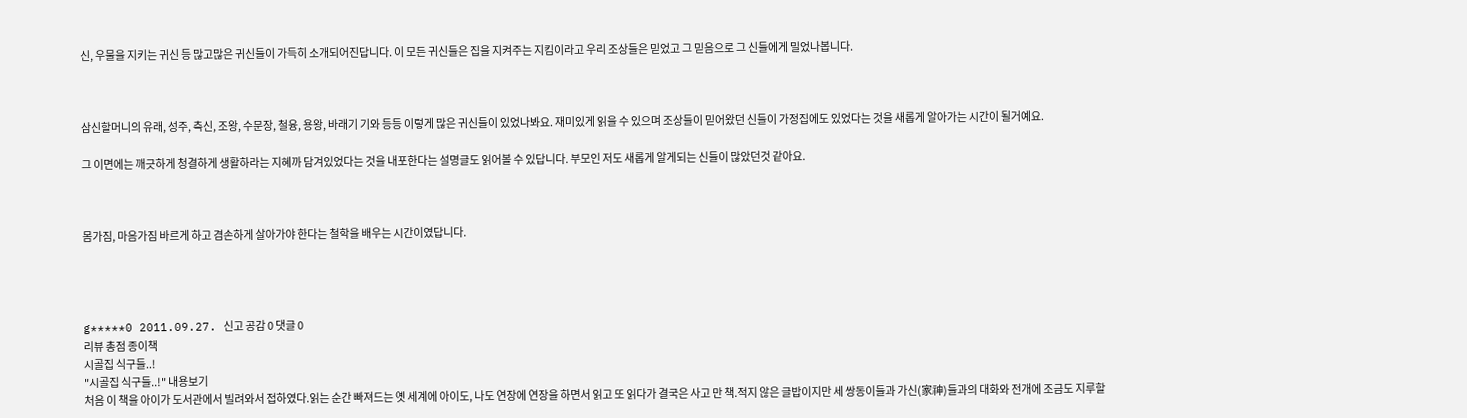신, 우물을 지키는 귀신 등 많고많은 귀신들이 가득히 소개되어진답니다. 이 모든 귀신들은 집을 지켜주는 지킴이라고 우리 조상들은 믿었고 그 믿음으로 그 신들에게 밀었나봅니다.



삼신할머니의 유래, 성주, 측신, 조왕, 수문장, 철융, 용왕, 바래기 기와 등등 이렇게 많은 귀신들이 있었나봐요. 재미있게 읽을 수 있으며 조상들이 믿어왔던 신들이 가정집에도 있었다는 것을 새롭게 알아가는 시간이 될거예요.

그 이면에는 깨긋하게 청결하게 생활하라는 지혜까 담겨있었다는 것을 내포한다는 설명글도 읽어볼 수 있답니다. 부모인 저도 새롭게 알게되는 신들이 많았던것 같아요.



몸가짐, 마음가짐 바르게 하고 겸손하게 살아가야 한다는 철학을 배우는 시간이였답니다.




g*****0 2011.09.27. 신고 공감 0 댓글 0
리뷰 총점 종이책
시골집 식구들..!
"시골집 식구들..!" 내용보기
처음 이 책을 아이가 도서관에서 빌려와서 접하였다.읽는 순간 빠져드는 옛 세계에 아이도, 나도 연장에 연장을 하면서 읽고 또 읽다가 결국은 사고 만 책.적지 않은 글밥이지만 세 쌍동이들과 가신(家神)들과의 대화와 전개에 조금도 지루할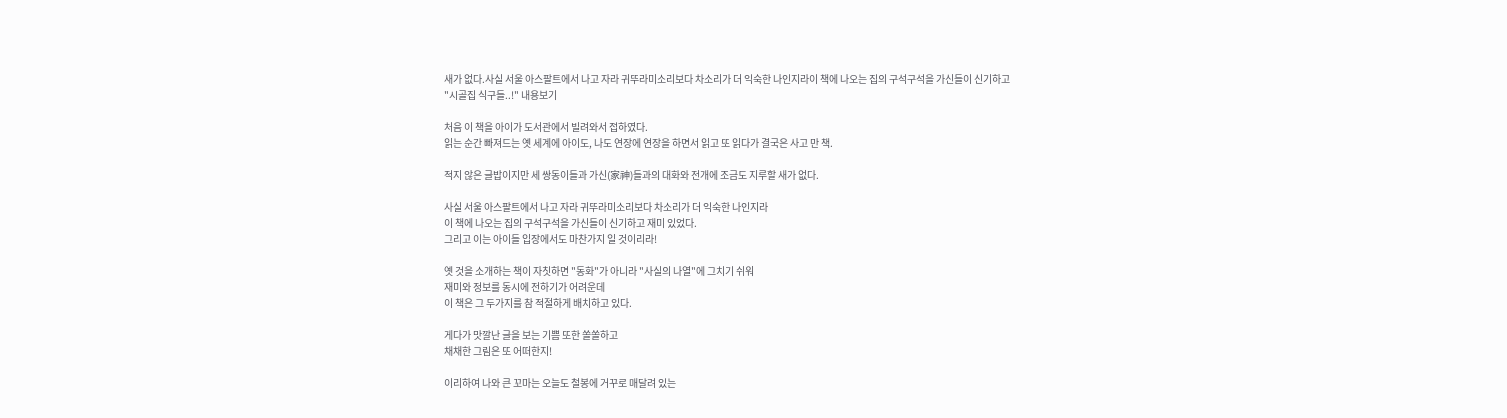새가 없다.사실 서울 아스팔트에서 나고 자라 귀뚜라미소리보다 차소리가 더 익숙한 나인지라이 책에 나오는 집의 구석구석을 가신들이 신기하고
"시골집 식구들..!" 내용보기

처음 이 책을 아이가 도서관에서 빌려와서 접하였다.
읽는 순간 빠져드는 옛 세계에 아이도, 나도 연장에 연장을 하면서 읽고 또 읽다가 결국은 사고 만 책.

적지 않은 글밥이지만 세 쌍동이들과 가신(家神)들과의 대화와 전개에 조금도 지루할 새가 없다.

사실 서울 아스팔트에서 나고 자라 귀뚜라미소리보다 차소리가 더 익숙한 나인지라
이 책에 나오는 집의 구석구석을 가신들이 신기하고 재미 있었다.
그리고 이는 아이들 입장에서도 마찬가지 일 것이리라!

옛 것을 소개하는 책이 자칫하면 "동화"가 아니라 "사실의 나열"에 그치기 쉬워
재미와 정보를 동시에 전하기가 어려운데
이 책은 그 두가지를 참 적절하게 배치하고 있다.

게다가 맛깔난 글을 보는 기쁨 또한 쏠쏠하고
채채한 그림은 또 어떠한지!

이리하여 나와 큰 꼬마는 오늘도 철봉에 거꾸로 매달려 있는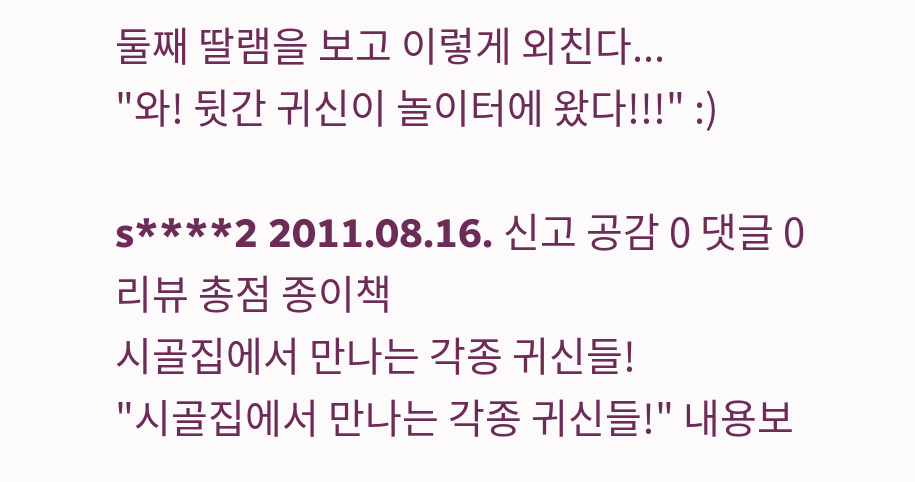둘째 딸램을 보고 이렇게 외친다...
"와! 뒷간 귀신이 놀이터에 왔다!!!" :)

s****2 2011.08.16. 신고 공감 0 댓글 0
리뷰 총점 종이책
시골집에서 만나는 각종 귀신들!
"시골집에서 만나는 각종 귀신들!" 내용보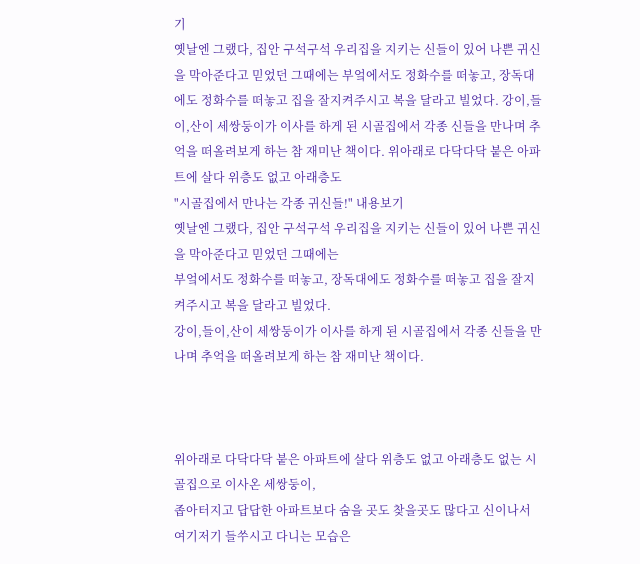기
옛날엔 그랬다, 집안 구석구석 우리집을 지키는 신들이 있어 나쁜 귀신을 막아준다고 믿었던 그때에는 부엌에서도 정화수를 떠놓고, 장독대에도 정화수를 떠놓고 집을 잘지켜주시고 복을 달라고 빌었다. 강이,들이,산이 세쌍둥이가 이사를 하게 된 시골집에서 각종 신들을 만나며 추억을 떠올려보게 하는 참 재미난 책이다. 위아래로 다닥다닥 붙은 아파트에 살다 위층도 없고 아래층도
"시골집에서 만나는 각종 귀신들!" 내용보기
옛날엔 그랬다, 집안 구석구석 우리집을 지키는 신들이 있어 나쁜 귀신을 막아준다고 믿었던 그때에는
부엌에서도 정화수를 떠놓고, 장독대에도 정화수를 떠놓고 집을 잘지켜주시고 복을 달라고 빌었다.
강이,들이,산이 세쌍둥이가 이사를 하게 된 시골집에서 각종 신들을 만나며 추억을 떠올려보게 하는 참 재미난 책이다.



위아래로 다닥다닥 붙은 아파트에 살다 위층도 없고 아래층도 없는 시골집으로 이사온 세쌍둥이,
좁아터지고 답답한 아파트보다 숨을 곳도 찾을곳도 많다고 신이나서 여기저기 들쑤시고 다니는 모습은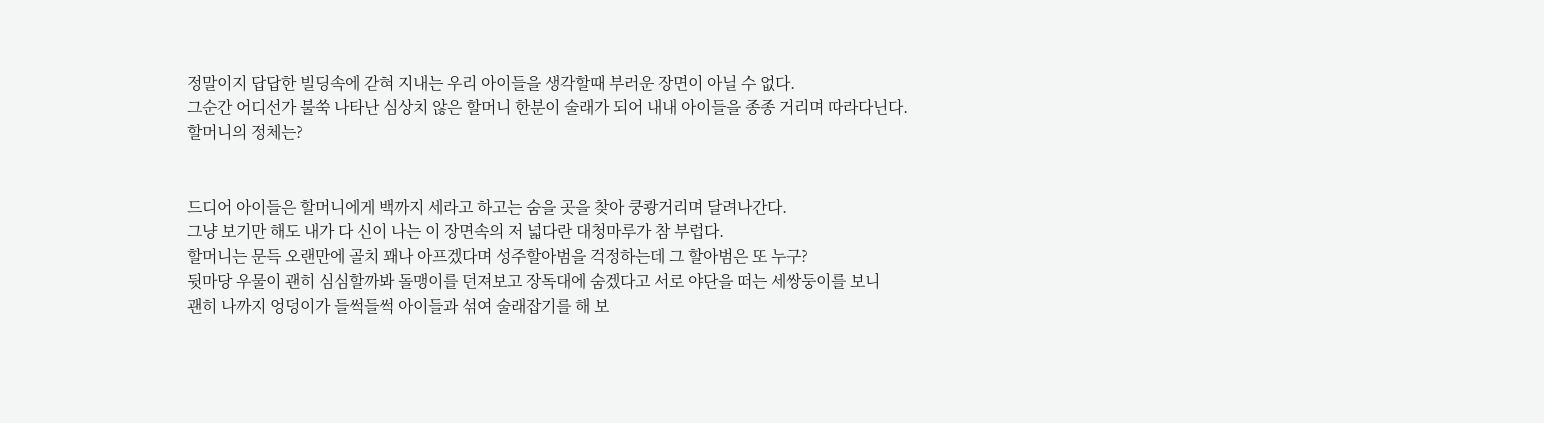정말이지 답답한 빌딩속에 갇혀 지내는 우리 아이들을 생각할때 부러운 장면이 아닐 수 없다.
그순간 어디선가 불쑥 나타난 심상치 않은 할머니 한분이 술래가 되어 내내 아이들을 종종 거리며 따라다닌다.
할머니의 정체는?


드디어 아이들은 할머니에게 백까지 세라고 하고는 숨을 곳을 찾아 쿵쾅거리며 달려나간다.
그냥 보기만 해도 내가 다 신이 나는 이 장면속의 저 넓다란 대청마루가 참 부럽다.
할머니는 문득 오랜만에 골치 꽤나 아프겠다며 성주할아범을 걱정하는데 그 할아범은 또 누구?
뒷마당 우물이 괜히 심심할까봐 돌맹이를 던져보고 장독대에 숨겠다고 서로 야단을 떠는 세쌍둥이를 보니
괜히 나까지 엉덩이가 들썩들썩 아이들과 섞여 술래잡기를 해 보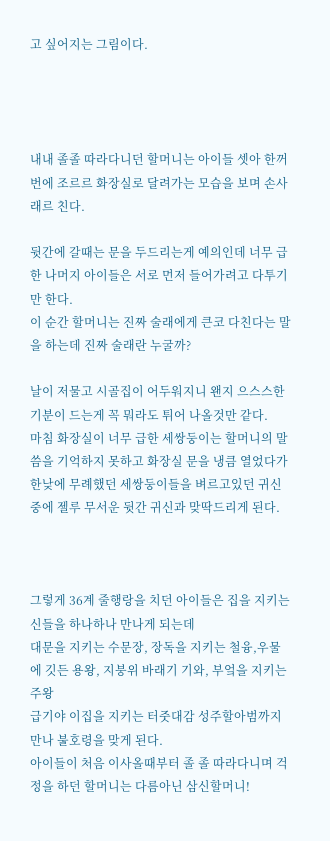고 싶어지는 그림이다.




내내 졸졸 따라다니던 할머니는 아이들 셋아 한꺼번에 조르르 화장실로 달려가는 모습을 보며 손사래르 친다.

뒷간에 갈때는 문을 두드리는게 예의인데 너무 급한 나머지 아이들은 서로 먼저 들어가려고 다투기만 한다.
이 순간 할머니는 진짜 술래에게 큰코 다친다는 말을 하는데 진짜 술래란 누굴까?

날이 저물고 시골집이 어두워지니 왠지 으스스한 기분이 드는게 꼭 뭐라도 튀어 나올것만 같다.
마침 화장실이 너무 급한 세쌍둥이는 할머니의 말씀을 기억하지 못하고 화장실 문을 냉큼 열었다가
한낮에 무례했던 세쌍둥이들을 벼르고있던 귀신중에 젤루 무서운 뒷간 귀신과 맞딱드리게 된다.



그렇게 36계 줄행랑을 치던 아이들은 집을 지키는 신들을 하나하나 만나게 되는데
대문을 지키는 수문장, 장독을 지키는 철융,우물에 깃든 용왕, 지붕위 바래기 기와, 부엌을 지키는 주왕
급기야 이집을 지키는 터줏대감 성주할아범까지 만나 불호령을 맞게 된다.
아이들이 처음 이사올때부터 졸 졸 따라다니며 걱정을 하던 할머니는 다름아닌 삼신할머니!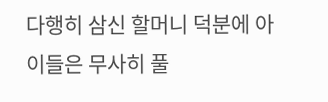다행히 삼신 할머니 덕분에 아이들은 무사히 풀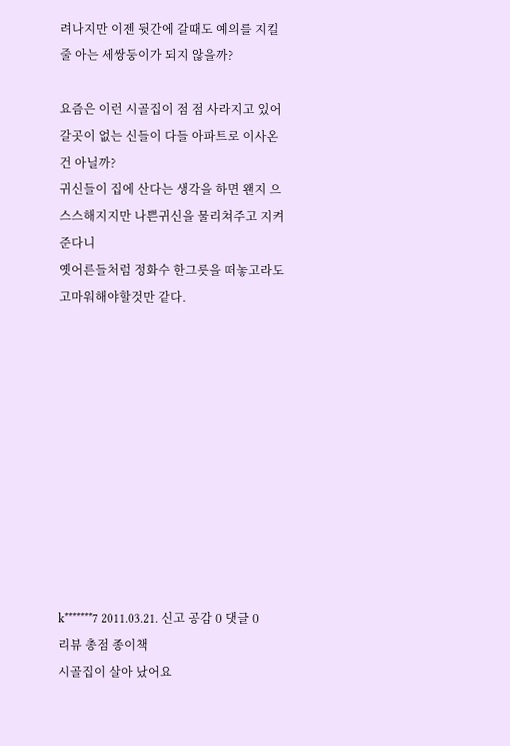려나지만 이젠 뒷간에 갈때도 예의를 지킬줄 아는 세쌍둥이가 되지 않을까?

요즘은 이런 시골집이 점 점 사라지고 있어 갈곳이 없는 신들이 다들 아파트로 이사온건 아닐까?
귀신들이 집에 산다는 생각을 하면 왠지 으스스해지지만 나쁜귀신을 물리쳐주고 지켜준다니
옛어른들처럼 정화수 한그릇을 떠놓고라도 고마워해야할것만 같다.











k*******7 2011.03.21. 신고 공감 0 댓글 0
리뷰 총점 종이책
시골집이 살아 났어요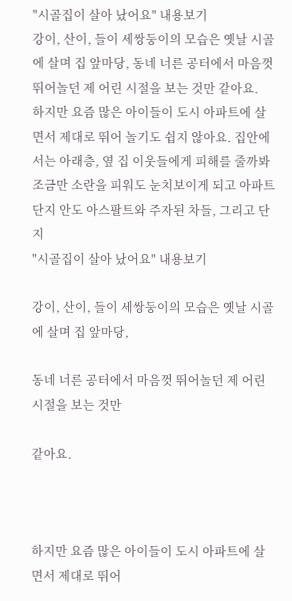"시골집이 살아 났어요" 내용보기
강이, 산이, 들이 세쌍둥이의 모습은 옛날 시골에 살며 집 앞마당, 동네 너른 공터에서 마음껏 뛰어놀던 제 어린 시절을 보는 것만 같아요.   하지만 요즘 많은 아이들이 도시 아파트에 살면서 제대로 뛰어 놀기도 쉽지 않아요. 집안에서는 아래층, 옆 집 이웃들에게 피해를 줄까봐 조금만 소란을 피워도 눈치보이게 되고 아파트 단지 안도 아스팔트와 주자된 차들, 그리고 단지
"시골집이 살아 났어요" 내용보기

강이, 산이, 들이 세쌍둥이의 모습은 옛날 시골에 살며 집 앞마당,

동네 너른 공터에서 마음껏 뛰어놀던 제 어린 시절을 보는 것만

같아요.



하지만 요즘 많은 아이들이 도시 아파트에 살면서 제대로 뛰어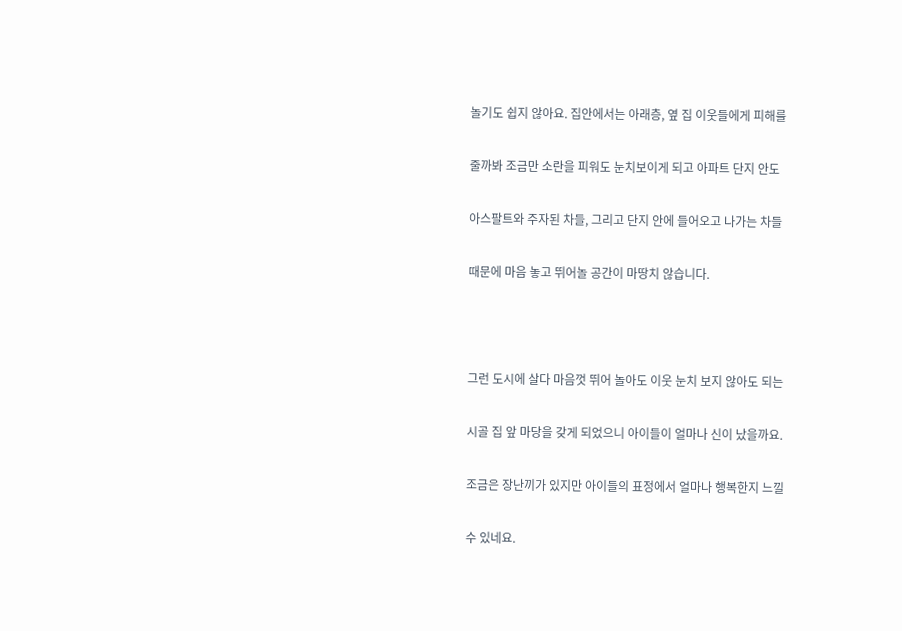놀기도 쉽지 않아요. 집안에서는 아래층, 옆 집 이웃들에게 피해를

줄까봐 조금만 소란을 피워도 눈치보이게 되고 아파트 단지 안도

아스팔트와 주자된 차들, 그리고 단지 안에 들어오고 나가는 차들

때문에 마음 놓고 뛰어놀 공간이 마땅치 않습니다.



그런 도시에 살다 마음껏 뛰어 놀아도 이웃 눈치 보지 않아도 되는

시골 집 앞 마당을 갖게 되었으니 아이들이 얼마나 신이 났을까요.

조금은 장난끼가 있지만 아이들의 표정에서 얼마나 행복한지 느낄

수 있네요.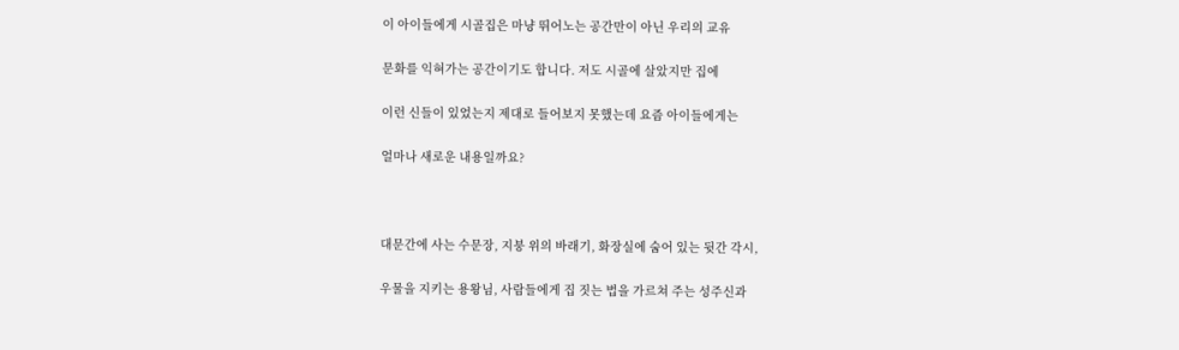이 아이들에게 시골집은 마냥 뛰어노는 공간만이 아닌 우리의 교유

문화를 익혀가는 공간이기도 합니다. 저도 시골에 살았지만 집에

이런 신들이 있었는지 제대로 들어보지 못했는데 요즘 아이들에게는

얼마나 새로운 내용일까요?



대문간에 사는 수문장, 지붕 위의 바래기, 화장실에 숨어 있는 뒷간 각시,

우물을 지키는 용왕님, 사람들에게 집 짓는 법을 가르쳐 주는 성주신과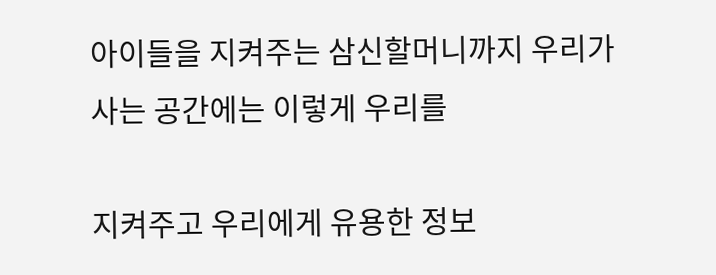아이들을 지켜주는 삼신할머니까지 우리가 사는 공간에는 이렇게 우리를

지켜주고 우리에게 유용한 정보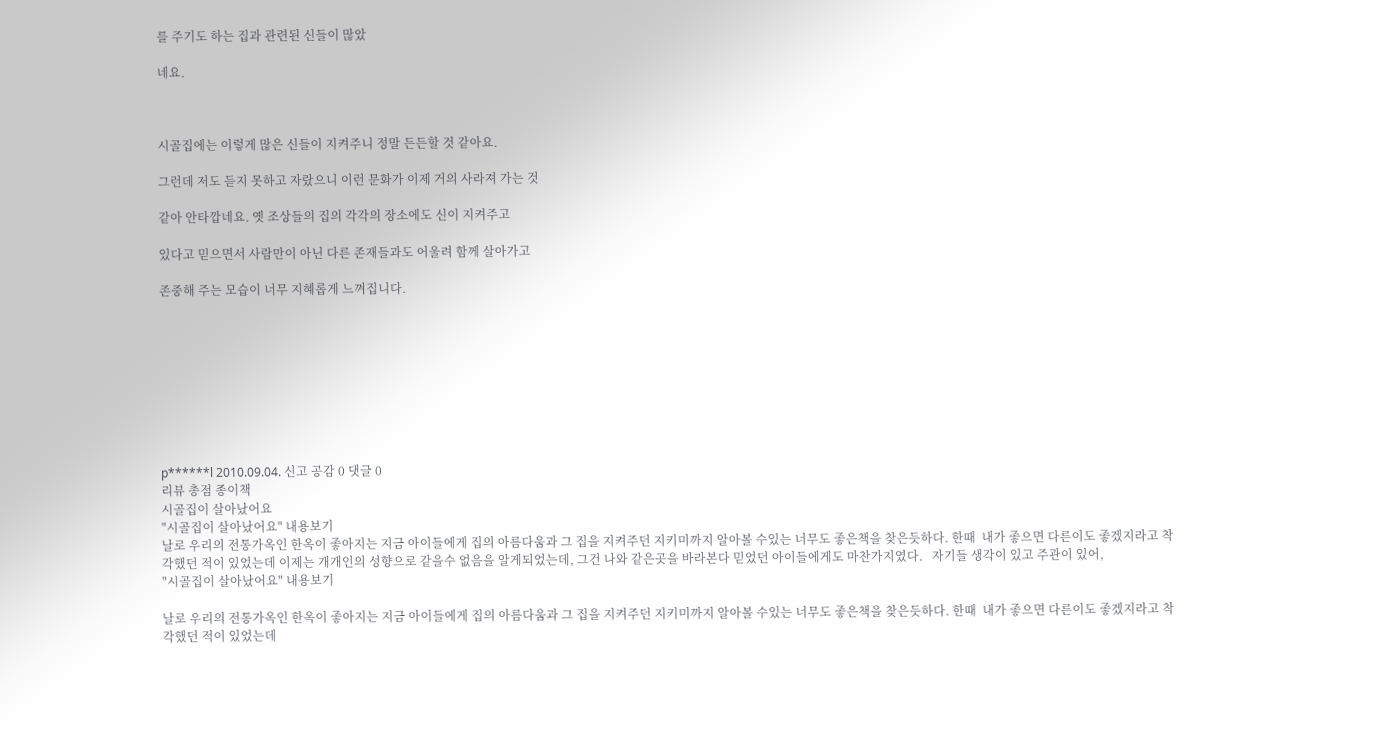를 주기도 하는 집과 관련된 신들이 많았

네요.



시골집에는 이렇게 많은 신들이 지켜주니 정말 든든할 것 같아요.

그런데 저도 듣지 못하고 자랐으니 이런 문화가 이제 거의 사라져 가는 것

같아 안타깝네요. 옛 조상들의 집의 각각의 장소에도 신이 지켜주고

있다고 믿으면서 사람만이 아닌 다른 존재들과도 어울려 함께 살아가고

존중해 주는 모습이 너무 지혜롭게 느껴집니다.









p******l 2010.09.04. 신고 공감 0 댓글 0
리뷰 총점 종이책
시골집이 살아났어요
"시골집이 살아났어요" 내용보기
날로 우리의 전통가옥인 한옥이 좋아지는 지금 아이들에게 집의 아름다움과 그 집을 지켜주던 지키미까지 알아볼 수있는 너무도 좋은책을 찾은듯하다. 한때  내가 좋으면 다른이도 좋겠지라고 착각했던 적이 있었는데 이제는 개개인의 성향으로 같을수 없음을 알게되었는데, 그건 나와 같은곳을 바라본다 믿었던 아이들에게도 마찬가지였다.   자기들 생각이 있고 주관이 있어,
"시골집이 살아났어요" 내용보기

날로 우리의 전통가옥인 한옥이 좋아지는 지금 아이들에게 집의 아름다움과 그 집을 지켜주던 지키미까지 알아볼 수있는 너무도 좋은책을 찾은듯하다. 한때  내가 좋으면 다른이도 좋겠지라고 착각했던 적이 있었는데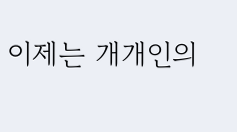이제는 개개인의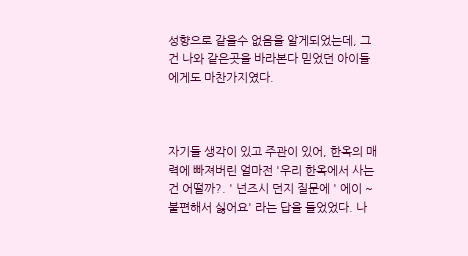성향으로 같을수 없음을 알게되었는데, 그건 나와 같은곳을 바라본다 믿었던 아이들에게도 마찬가지였다.



자기들 생각이 있고 주관이 있어, 한옥의 매력에 빠져버린 얼마전 '우리 한옥에서 사는건 어떨까?. ' 넌즈시 던지 질문에 ' 에이 ~ 불편해서 싫어요' 라는 답을 들었었다. 나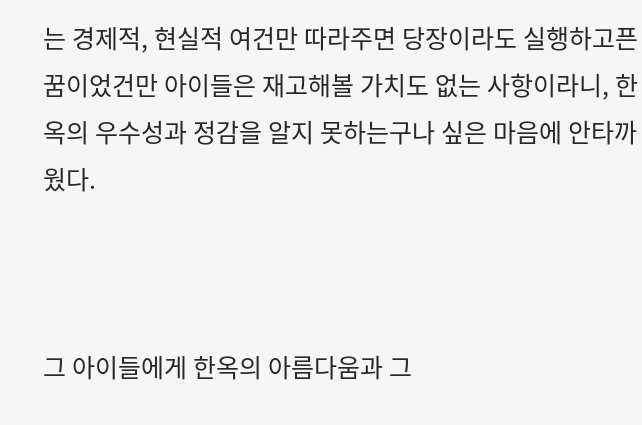는 경제적, 현실적 여건만 따라주면 당장이라도 실행하고픈 꿈이었건만 아이들은 재고해볼 가치도 없는 사항이라니, 한옥의 우수성과 정감을 알지 못하는구나 싶은 마음에 안타까웠다.



그 아이들에게 한옥의 아름다움과 그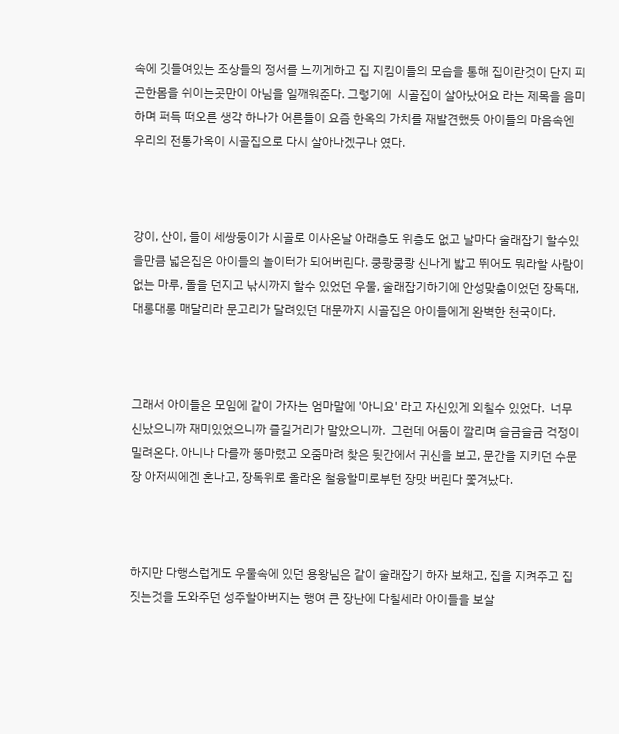속에 깃들여있는 조상들의 정서를 느끼게하고 집 지킴이들의 모습을 통해 집이란것이 단지 피곤한몸을 쉬이는곳만이 아님을 일깨워준다. 그렇기에  시골집이 살아났어요 라는 제목을 음미하며 퍼득 떠오른 생각 하나가 어른들이 요즘 한옥의 가치를 재발견했듯 아이들의 마음속엔 우리의 전통가옥이 시골집으로 다시 살아나겠구나 였다.



강이, 산이, 들이 세쌍둥이가 시골로 이사온날 아래층도 위층도 없고 날마다 술래잡기 할수있을만큼 넓은집은 아이들의 놀이터가 되어버린다. 쿵쾅쿵쾅 신나게 밟고 뛰어도 뭐라할 사람이 없는 마루, 돌을 던지고 낚시까지 할수 있었던 우물, 술래잡기하기에 안성맞춤이었던 장독대, 대롱대롱 매달리라 문고리가 달려있던 대문까지 시골집은 아이들에게 완벽한 천국이다.



그래서 아이들은 모임에 같이 가자는 엄마말에 '아니요' 라고 자신있게 외칠수 있었다.  너무 신났으니까 재미있었으니까 즐길거리가 말았으니까.  그런데 어둠이 깔리며 슬금슬금 걱정이 밀려온다. 아니나 다를까 똥마렸고 오줌마려 찾은 뒷간에서 귀신을 보고, 문간을 지키던 수문장 아저씨에겐 혼나고, 장독위로 올라온 철융할미로부턴 장맛 버린다 쫓겨났다.



하지만 다행스럽게도 우물속에 있던 용왕님은 같이 술래잡기 하자 보채고, 집을 지켜주고 집짓는것을 도와주던 성주할아버지는 행여 큰 장난에 다칠세라 아이들을 보살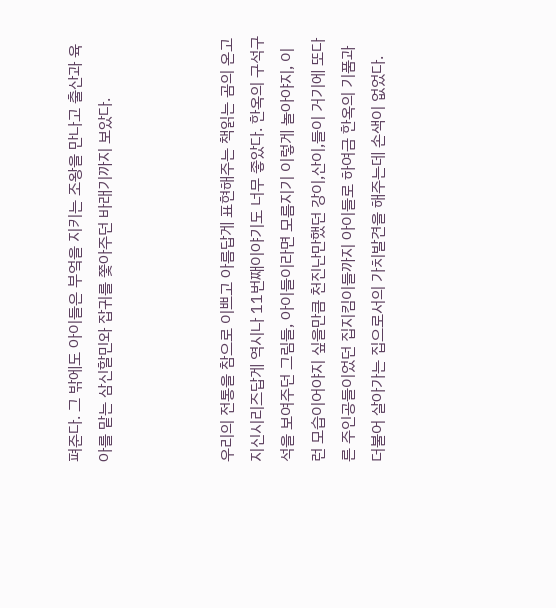펴준다. 그 밖에도 아이들은 부엌을 지키는 조왕을 만나고 출산과 육아를 맡는 삼신할민와 잡귀를 쫓아주던 바래기까지 보았다.



우리의 전통을 참으로 이쁘고 아름답게 표현해주는 책읽는 곰의 온고지신시리즈답게 역시나 11번째이야기도 너무 좋았다. 한옥의 구석구석을 보여주던 그림들, 아이들이라면 모름지기 이렇게 놀아야지, 이런 모습이어야지 싶을만큼 천진난만했던 강이,산이,들이 거기에 또다른 주인공들이었던 집지킴이들까지 아이들로 하여금 한옥의 기품과 더불어 살아가는 집으로서의 가치발견을 해주는데 손색이 없었다.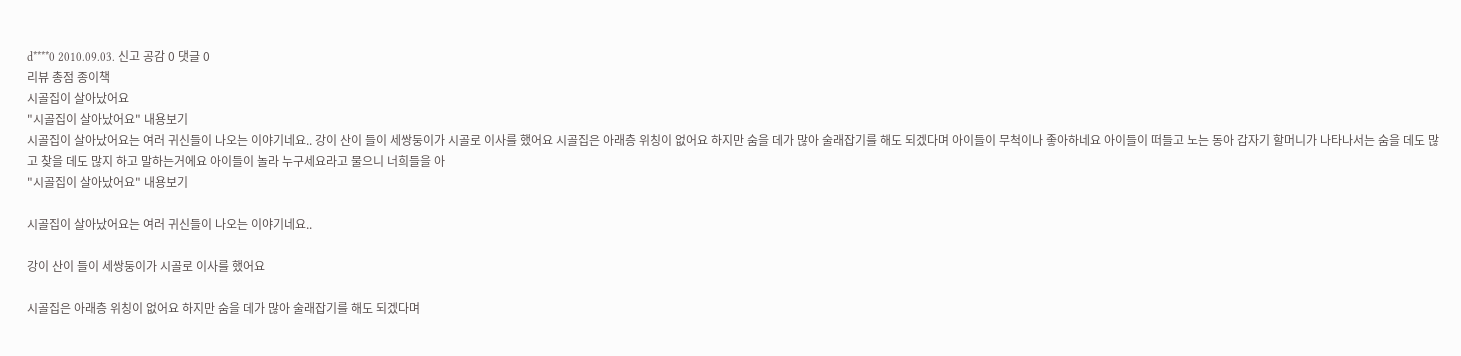d****0 2010.09.03. 신고 공감 0 댓글 0
리뷰 총점 종이책
시골집이 살아났어요
"시골집이 살아났어요" 내용보기
시골집이 살아났어요는 여러 귀신들이 나오는 이야기네요.. 강이 산이 들이 세쌍둥이가 시골로 이사를 했어요 시골집은 아래층 위칭이 없어요 하지만 숨을 데가 많아 술래잡기를 해도 되겠다며 아이들이 무척이나 좋아하네요 아이들이 떠들고 노는 동아 갑자기 할머니가 나타나서는 숨을 데도 많고 찾을 데도 많지 하고 말하는거에요 아이들이 놀라 누구세요라고 물으니 너희들을 아
"시골집이 살아났어요" 내용보기

시골집이 살아났어요는 여러 귀신들이 나오는 이야기네요..

강이 산이 들이 세쌍둥이가 시골로 이사를 했어요

시골집은 아래층 위칭이 없어요 하지만 숨을 데가 많아 술래잡기를 해도 되겠다며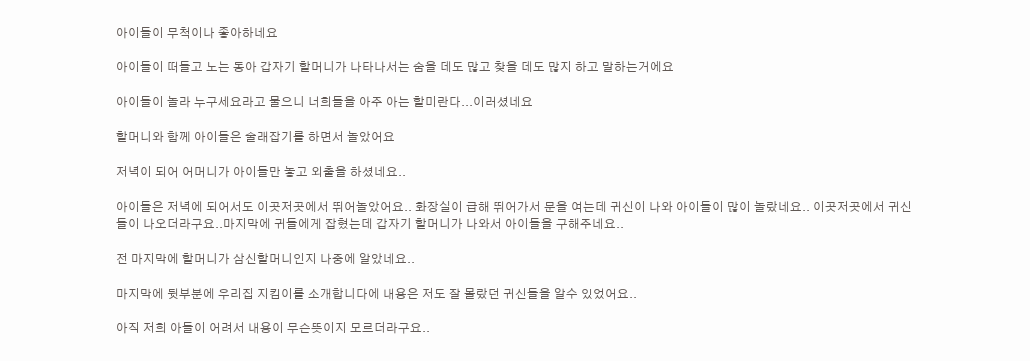아이들이 무척이나 좋아하네요

아이들이 떠들고 노는 동아 갑자기 할머니가 나타나서는 숨을 데도 많고 찾을 데도 많지 하고 말하는거에요

아이들이 놀라 누구세요라고 물으니 너희들을 아주 아는 할미란다...이러셨네요

할머니와 함께 아이들은 술래잡기를 하면서 놀았어요

저녁이 되어 어머니가 아이들만 놓고 외출을 하셨네요..

아이들은 저녁에 되어서도 이곳저곳에서 뛰어놀았어요.. 화장실이 급해 뛰어가서 문을 여는데 귀신이 나와 아이들이 많이 놀랐네요.. 이곳저곳에서 귀신들이 나오더라구요..마지막에 귀들에게 잡혔는데 갑자기 할머니가 나와서 아이들을 구해주네요..

전 마지막에 할머니가 삼신할머니인지 나중에 알았네요..

마지막에 뒷부분에 우리집 지킴이를 소개합니다에 내용은 저도 잘 몰랐던 귀신들을 알수 있었어요..

아직 저희 아들이 어려서 내용이 무슨뜻이지 모르더라구요..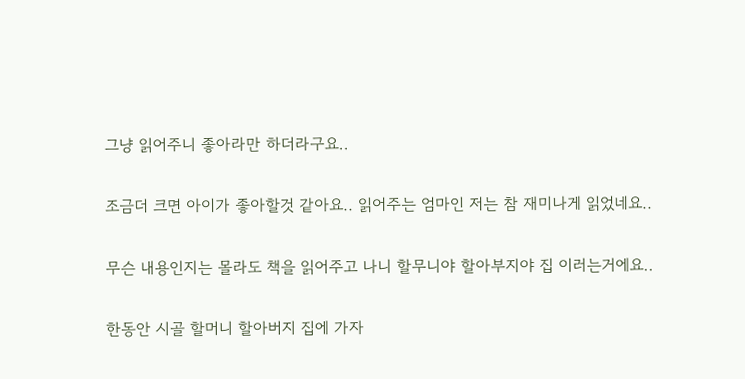그냥 읽어주니 좋아라만 하더라구요..

조금더 크면 아이가 좋아할것 같아요.. 읽어주는 엄마인 저는 참 재미나게 읽었네요..

무슨 내용인지는 몰라도 책을 읽어주고 나니 할무니야 할아부지야 집 이러는거에요..

한동안 시골 할머니 할아버지 집에 가자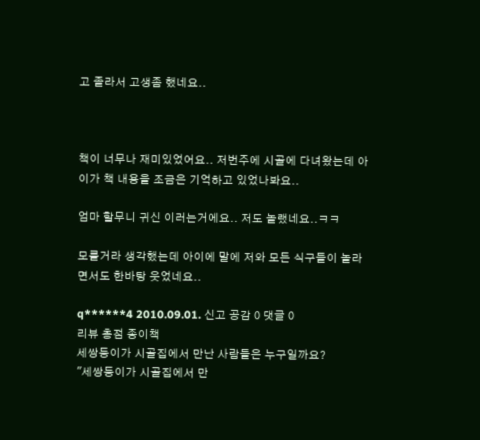고 졸라서 고생좀 했네요..



책이 너무나 재미있었어요.. 저번주에 시골에 다녀왔는데 아이가 책 내용을 조금은 기억하고 있었나봐요..

엄마 할무니 귀신 이러는거에요.. 저도 놀랬네요..ㅋㅋ

모를거라 생각했는데 아이에 말에 저와 모든 식구들이 놀라면서도 한바탕 웃었네요..

q******4 2010.09.01. 신고 공감 0 댓글 0
리뷰 총점 종이책
세쌍둥이가 시골집에서 만난 사람들은 누구일까요?
"세쌍둥이가 시골집에서 만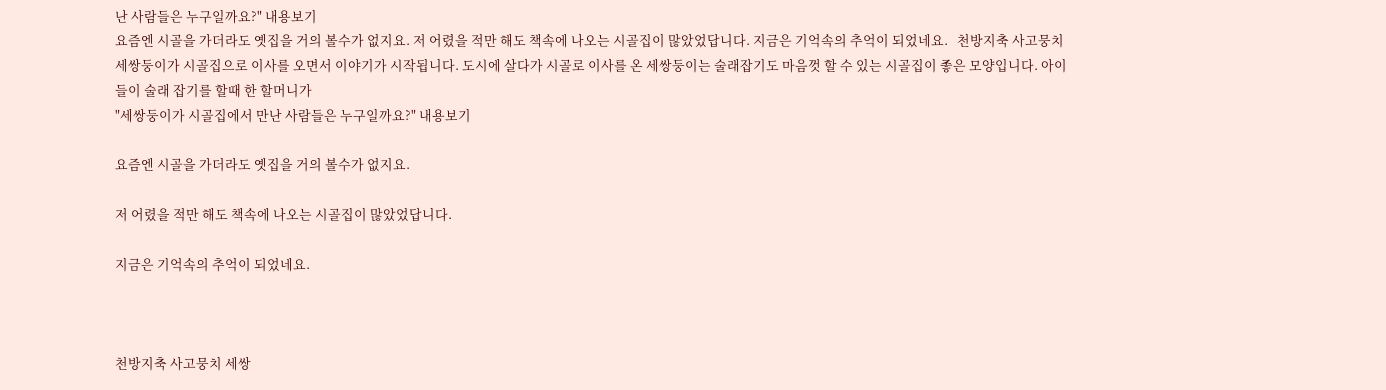난 사람들은 누구일까요?" 내용보기
요즘엔 시골을 가더라도 옛집을 거의 볼수가 없지요. 저 어렸을 적만 해도 책속에 나오는 시골집이 많았었답니다. 지금은 기억속의 추억이 되었네요.   천방지축 사고뭉치 세쌍둥이가 시골집으로 이사를 오면서 이야기가 시작됩니다. 도시에 살다가 시골로 이사를 온 세쌍둥이는 술래잡기도 마음껏 할 수 있는 시골집이 좋은 모양입니다. 아이들이 술래 잡기를 할때 한 할머니가
"세쌍둥이가 시골집에서 만난 사람들은 누구일까요?" 내용보기

요즘엔 시골을 가더라도 옛집을 거의 볼수가 없지요.

저 어렸을 적만 해도 책속에 나오는 시골집이 많았었답니다.

지금은 기억속의 추억이 되었네요.



천방지축 사고뭉치 세쌍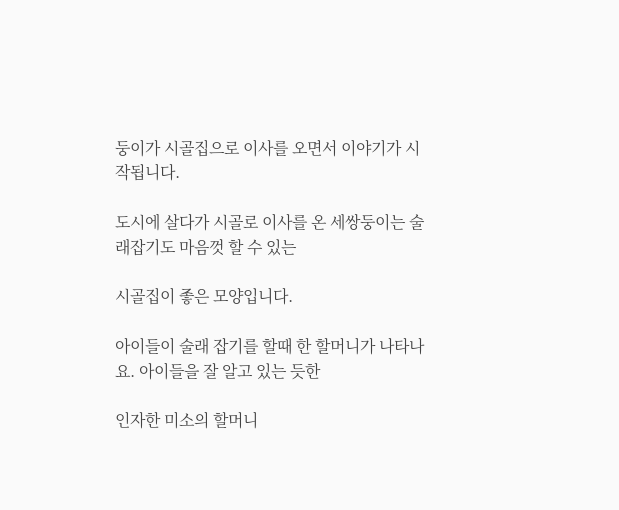둥이가 시골집으로 이사를 오면서 이야기가 시작됩니다.

도시에 살다가 시골로 이사를 온 세쌍둥이는 술래잡기도 마음껏 할 수 있는

시골집이 좋은 모양입니다.

아이들이 술래 잡기를 할때 한 할머니가 나타나요. 아이들을 잘 알고 있는 듯한

인자한 미소의 할머니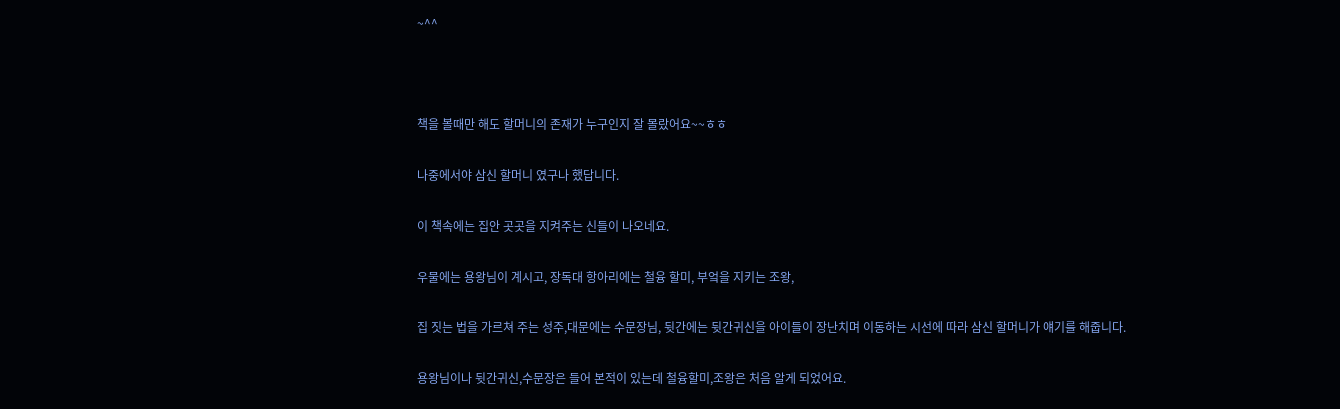~^^



책을 볼때만 해도 할머니의 존재가 누구인지 잘 몰랐어요~~ㅎㅎ

나중에서야 삼신 할머니 였구나 했답니다.

이 책속에는 집안 곳곳을 지켜주는 신들이 나오네요.

우물에는 용왕님이 계시고, 장독대 항아리에는 철융 할미, 부엌을 지키는 조왕,

집 짓는 법을 가르쳐 주는 성주,대문에는 수문장님, 뒷간에는 뒷간귀신을 아이들이 장난치며 이동하는 시선에 따라 삼신 할머니가 얘기를 해줍니다.

용왕님이나 뒷간귀신,수문장은 들어 본적이 있는데 철융할미,조왕은 처음 알게 되었어요.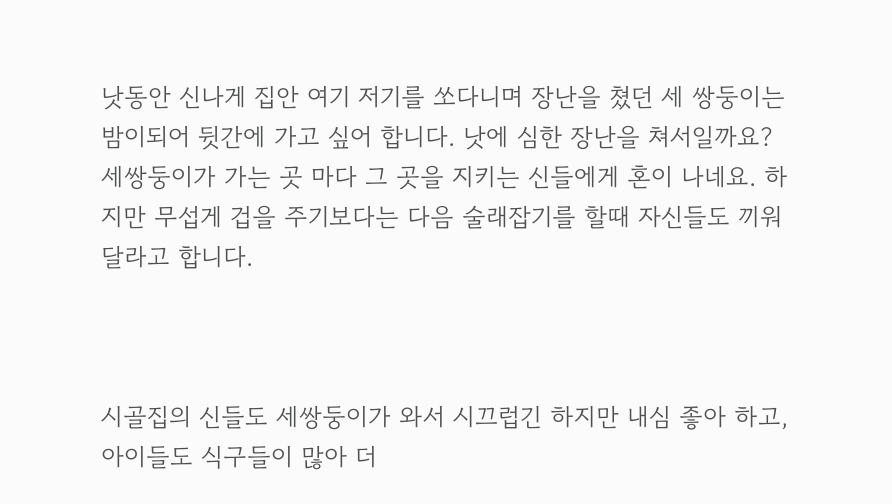낫동안 신나게 집안 여기 저기를 쏘다니며 장난을 쳤던 세 쌍둥이는 밤이되어 뒷간에 가고 싶어 합니다. 낫에 심한 장난을 쳐서일까요? 세쌍둥이가 가는 곳 마다 그 곳을 지키는 신들에게 혼이 나네요. 하지만 무섭게 겁을 주기보다는 다음 술래잡기를 할때 자신들도 끼워 달라고 합니다.



시골집의 신들도 세쌍둥이가 와서 시끄럽긴 하지만 내심 좋아 하고, 아이들도 식구들이 많아 더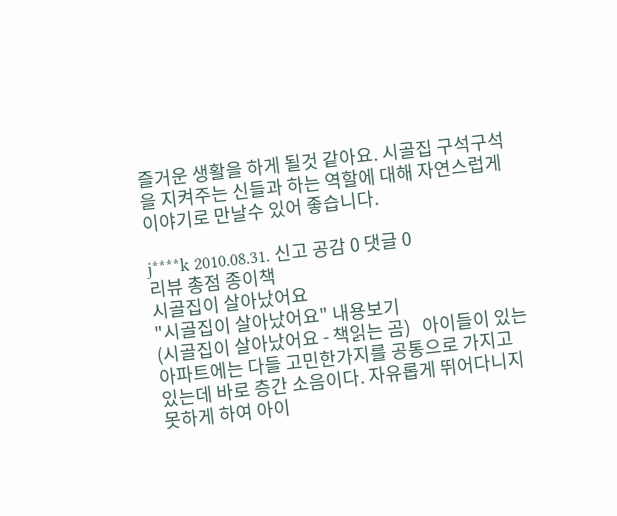즐거운 생활을 하게 될것 같아요. 시골집 구석구석을 지켜주는 신들과 하는 역할에 대해 자연스럽게 이야기로 만날수 있어 좋습니다.

j****k 2010.08.31. 신고 공감 0 댓글 0
리뷰 총점 종이책
시골집이 살아났어요
"시골집이 살아났어요" 내용보기
(시골집이 살아났어요 - 책읽는 곰)   아이들이 있는 아파트에는 다들 고민한가지를 공통으로 가지고 있는데 바로 층간 소음이다. 자유롭게 뛰어다니지 못하게 하여 아이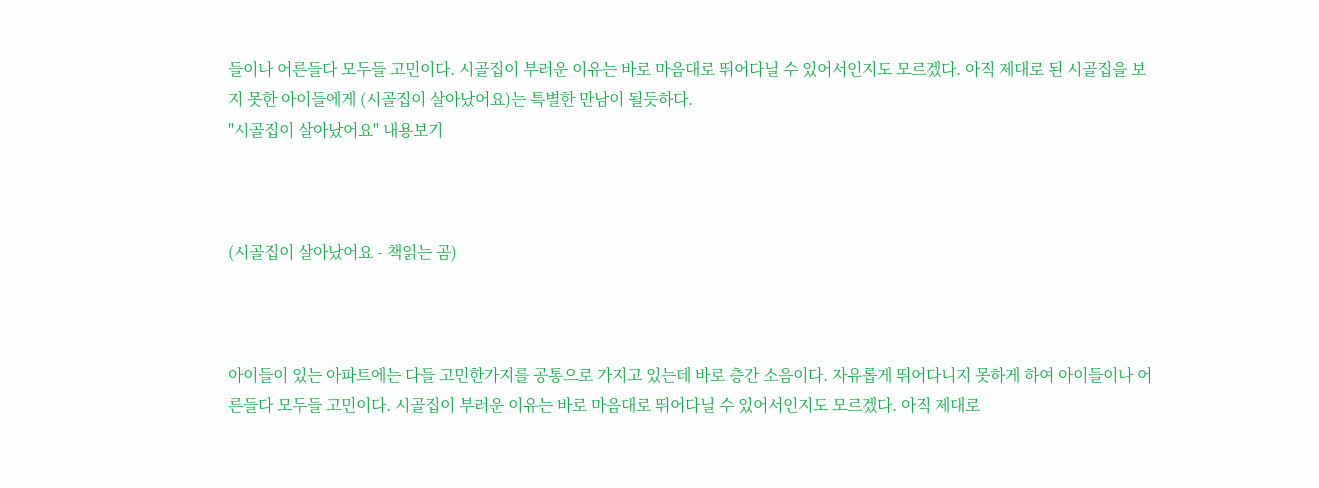들이나 어른들다 모두들 고민이다. 시골집이 부러운 이유는 바로 마음대로 뛰어다닐 수 있어서인지도 모르겠다. 아직 제대로 된 시골집을 보지 못한 아이들에게 (시골집이 살아났어요)는 특별한 만남이 될듯하다.
"시골집이 살아났어요" 내용보기



(시골집이 살아났어요 - 책읽는 곰)



아이들이 있는 아파트에는 다들 고민한가지를 공통으로 가지고 있는데 바로 층간 소음이다. 자유롭게 뛰어다니지 못하게 하여 아이들이나 어른들다 모두들 고민이다. 시골집이 부러운 이유는 바로 마음대로 뛰어다닐 수 있어서인지도 모르겠다. 아직 제대로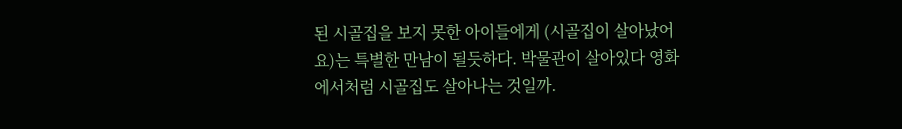된 시골집을 보지 못한 아이들에게 (시골집이 살아났어요)는 특별한 만남이 될듯하다. 박물관이 살아있다 영화에서처럼 시골집도 살아나는 것일까.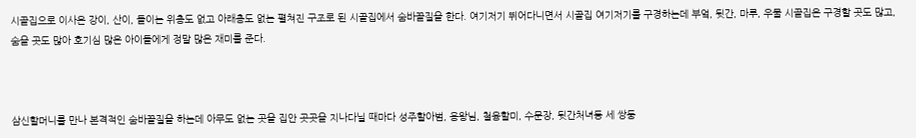시골집으로 이사온 강이, 산이, 들이는 위층도 없고 아래층도 없는 펼쳐진 구조로 된 시골집에서 숨바꼴질을 한다. 여기저기 뛰어다니면서 시골집 여기저기를 구경하는데 부엌, 뒷간, 마루, 우물 시골집은 구경할 곳도 많고, 숨을 곳도 많아 호기심 많은 아이들에게 정말 많은 재미를 준다.



삼신할머니를 만나 본격적인 숨바꼴질을 하는데 아무도 없는 곳을 집안 곳곳을 지나다닐 때마다 성주할아범, 용왕님, 철융할미, 수문장, 뒷간처녀등 세 쌍둥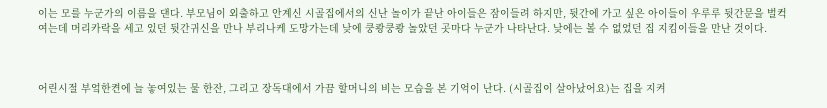이는 모를 누군가의 이름을 댄다. 부모님이 외출하고 안계신 시골집에서의 신난 놀이가 끝난 아이들은 잠이들려 하지만, 뒷간에 가고 싶은 아이들이 우루루 뒷간문을 벌컥 여는데 머리카락을 세고 있던 뒷간귀신을 만나 부리나케 도망가는데 낮에 쿵쾅쿵쾅 놀았던 곳마다 누군가 나타난다. 낮에는 볼 수 없었던 집 지킴이들을 만난 것이다.



어린시절 부엌한켠에 늘 놓여있는 물 한잔, 그리고 장독대에서 가끔 할머니의 비는 모습을 본 기억이 난다. (시골집이 살아났어요)는 집을 지켜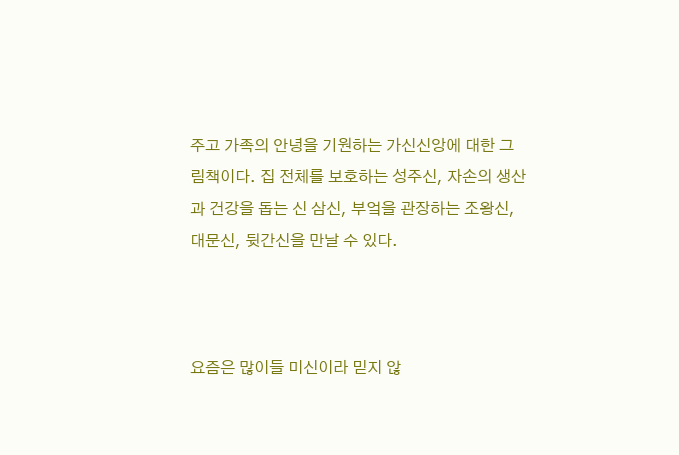주고 가족의 안녕을 기원하는 가신신앙에 대한 그림책이다. 집 전체를 보호하는 성주신, 자손의 생산과 건강을 돕는 신 삼신, 부엌을 관장하는 조왕신, 대문신, 뒷간신을 만날 수 있다.



요즘은 많이들 미신이라 믿지 않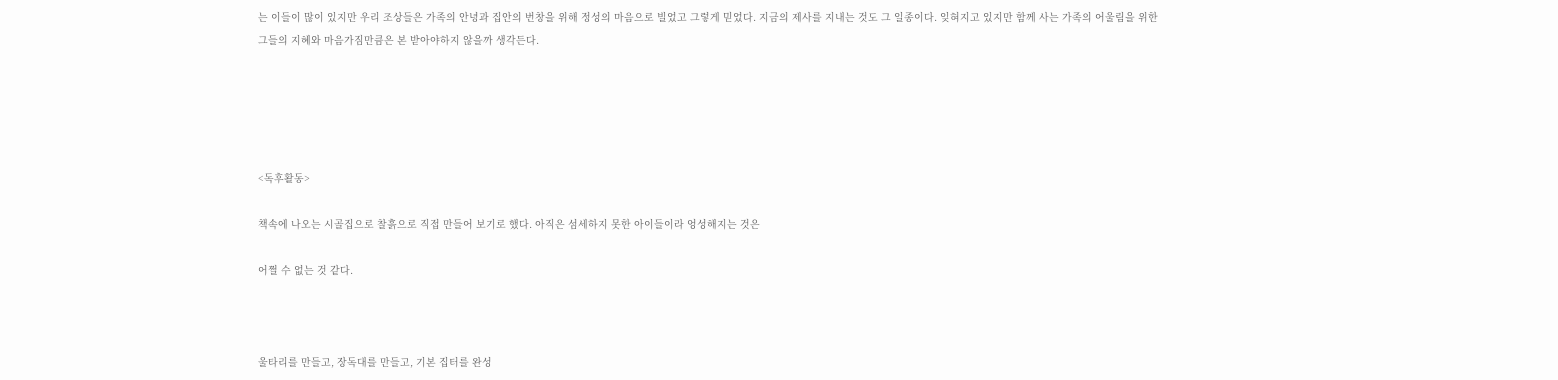는 이들이 많이 있지만 우리 조상들은 가족의 안녕과 집안의 번창을 위해 정성의 마음으로 빌었고 그렇게 믿었다. 지금의 제사를 지내는 것도 그 일종이다. 잊혀지고 있지만 함께 사는 가족의 어울림을 위한 그들의 지혜와 마음가짐만큼은 본 받아야하지 않을까 생각든다.





<독후활동>

책속에 나오는 시골집으로 찰흙으로 직접 만들어 보기로 했다. 아직은 섬세하지 못한 아이들이라 엉성해지는 것은

어쩔 수 없는 것 같다.



울타리를 만들고, 장독대를 만들고, 기본 집터를 완성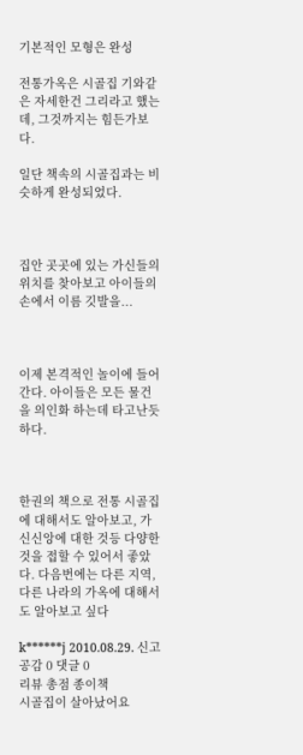기본적인 모형은 완성

전통가옥은 시골집 기와같은 자세한건 그리라고 했는데, 그것까지는 힘든가보다.

일단 책속의 시골집과는 비슷하게 완성되었다.



집안 곳곳에 있는 가신들의 위치를 찾아보고 아이들의 손에서 이름 깃발을...



이제 본격적인 놀이에 들어간다. 아이들은 모든 물건을 의인화 하는데 타고난듯하다.



한권의 책으로 전통 시골집에 대해서도 알아보고, 가신신앙에 대한 것등 다양한 것을 접할 수 있어서 좋았다. 다음번에는 다른 지역, 다른 나라의 가옥에 대해서도 알아보고 싶다

k******j 2010.08.29. 신고 공감 0 댓글 0
리뷰 총점 종이책
시골집이 살아났어요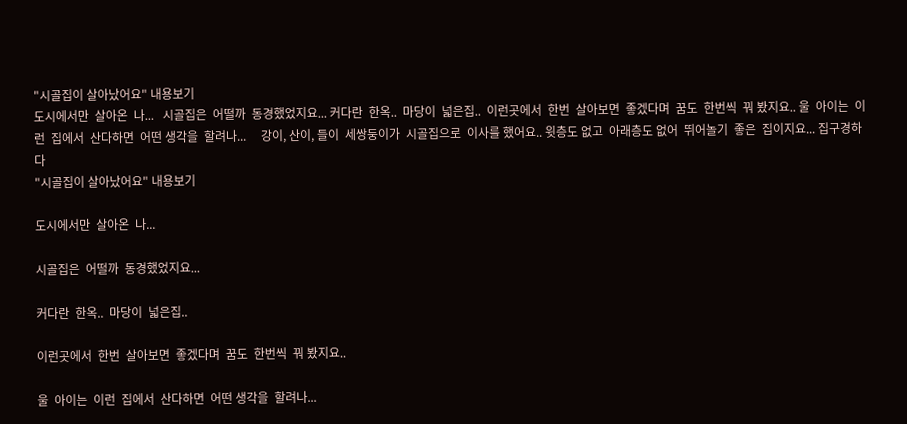"시골집이 살아났어요" 내용보기
도시에서만  살아온  나...   시골집은  어떨까  동경했었지요... 커다란  한옥..  마당이  넓은집..  이런곳에서  한번  살아보면  좋겠다며  꿈도  한번씩  꿔 봤지요.. 울  아이는  이런  집에서  산다하면  어떤 생각을  할려나...     강이, 산이, 들이  세쌍둥이가  시골집으로  이사를 했어요.. 윗층도 없고  아래층도 없어  뛰어놀기  좋은  집이지요... 집구경하다
"시골집이 살아났어요" 내용보기

도시에서만  살아온  나...

시골집은  어떨까  동경했었지요...

커다란  한옥..  마당이  넓은집..

이런곳에서  한번  살아보면  좋겠다며  꿈도  한번씩  꿔 봤지요..

울  아이는  이런  집에서  산다하면  어떤 생각을  할려나...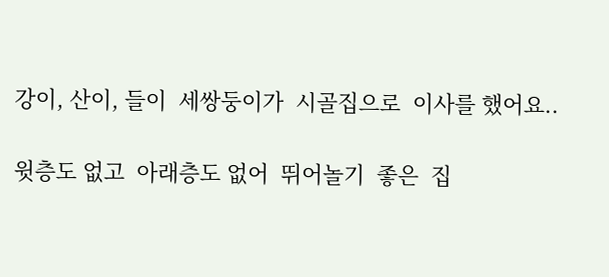강이, 산이, 들이  세쌍둥이가  시골집으로  이사를 했어요..

윗층도 없고  아래층도 없어  뛰어놀기  좋은  집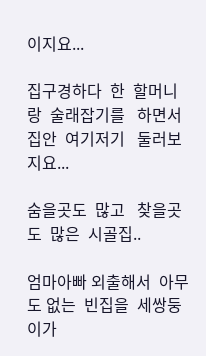이지요...

집구경하다  한  할머니랑  술래잡기를   하면서   집안  여기저기   둘러보지요...

숨을곳도  많고   찾을곳도  많은  시골집..

엄마아빠 외출해서  아무도 없는  빈집을  세쌍둥이가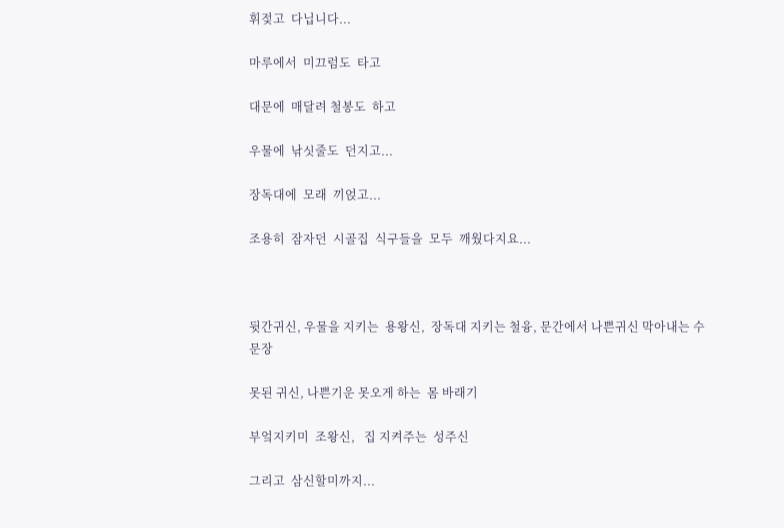휘젖고  다닙니다...

마루에서  미끄럼도  타고

대문에  매달려 철봉도  하고

우물에  낚싯줄도  던지고...

장독대에  모래  끼얹고...

조용히  잠자던  시골집  식구들을  모두  깨웠다지요...



뒷간귀신, 우물을 지키는  용왕신,  장독대 지키는 철융, 문간에서 나쁜귀신 막아내는 수문장

못된 귀신, 나쁜기운 못오게 하는  몸 바래기

부엌지키미  조왕신,   집 지켜주는  성주신

그리고  삼신할미까지...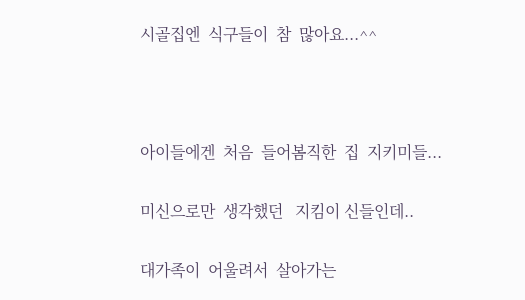시골집엔  식구들이  참  많아요...^^



아이들에겐  처음  들어봄직한  집  지키미들...

미신으로만  생각했던   지킴이 신들인데..

대가족이  어울려서  살아가는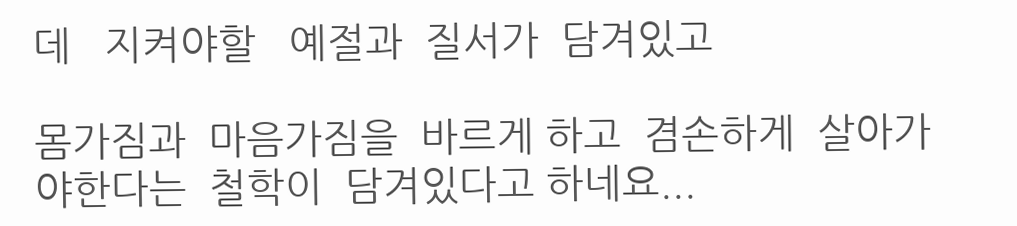데   지켜야할   예절과  질서가  담겨있고

몸가짐과  마음가짐을  바르게 하고  겸손하게  살아가야한다는  철학이  담겨있다고 하네요...